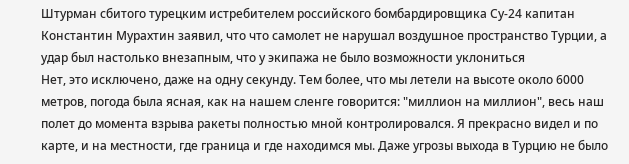Штурман сбитого турецким истребителем российского бомбардировщика Су-24 капитан Константин Мурахтин заявил, что что самолет не нарушал воздушное пространство Турции, а удар был настолько внезапным, что у экипажа не было возможности уклониться
Нет, это исключено, даже на одну секунду. Тем более, что мы летели на высоте около 6000 метров, погода была ясная, как на нашем сленге говорится: "миллион на миллион", весь наш полет до момента взрыва ракеты полностью мной контролировался. Я прекрасно видел и по карте, и на местности, где граница и где находимся мы. Даже угрозы выхода в Турцию не было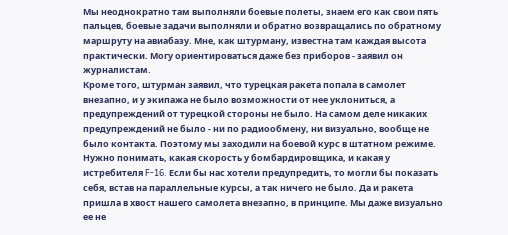Мы неоднократно там выполняли боевые полеты, знаем его как свои пять пальцев, боевые задачи выполняли и обратно возвращались по обратному маршруту на авиабазу. Мне, как штурману, известна там каждая высота практически. Могу ориентироваться даже без приборов - заявил он журналистам.
Кроме того, штурман заявил, что турецкая ракета попала в самолет внезапно, и у экипажа не было возможности от нее уклониться, а предупреждений от турецкой стороны не было. На самом деле никаких предупреждений не было - ни по радиообмену, ни визуально, вообще не было контакта. Поэтому мы заходили на боевой курс в штатном режиме. Нужно понимать, какая скорость у бомбардировщика, и какая у истребителя F-16. Если бы нас хотели предупредить, то могли бы показать себя, встав на параллельные курсы, а так ничего не было. Да и ракета пришла в хвост нашего самолета внезапно, в принципе. Мы даже визуально ее не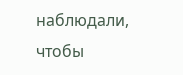наблюдали, чтобы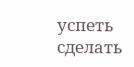успеть сделать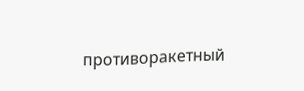противоракетный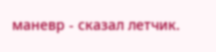маневр - сказал летчик.